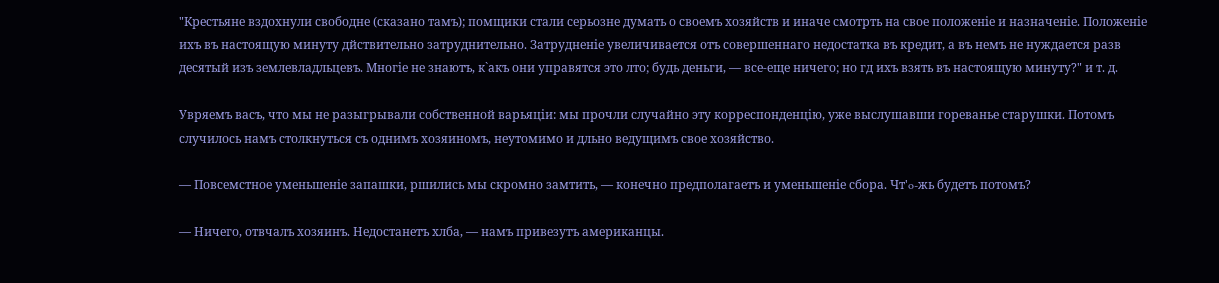"Крестьяне вздохнули свободне (сказано тамъ); помщики стали серьозне думать о своемъ хозяйств и иначе смотрть на свое положенiе и назначенiе. Положенiе ихъ въ настоящую минуту дйствительно затруднительно. Затрудненiе увеличивается отъ совершеннаго недостатка въ кредит, а въ немъ не нуждается разв десятый изъ землевладльцевъ. Многiе не знаютъ, к`aкъ они управятся это лто; будь деньги, — все-еще ничего; но гд ихъ взять въ настоящую минуту?" и т. д.

Увряемъ васъ, что мы не разыгрывали собственной варьяцiи: мы прочли случайно эту корреспонденцiю, уже выслушавши гореванье старушки. Потомъ случилось намъ столкнуться съ однимъ хозяиномъ, неутомимо и дльно ведущимъ свое хозяйство.

— Повсемстное уменьшенiе запашки, ршились мы скромно замтить, — конечно предполагаетъ и уменьшенiе сбора. Чт'o-жь будетъ потомъ?

— Ничего, отвчалъ хозяинъ. Недостанетъ хлба, — намъ привезутъ американцы.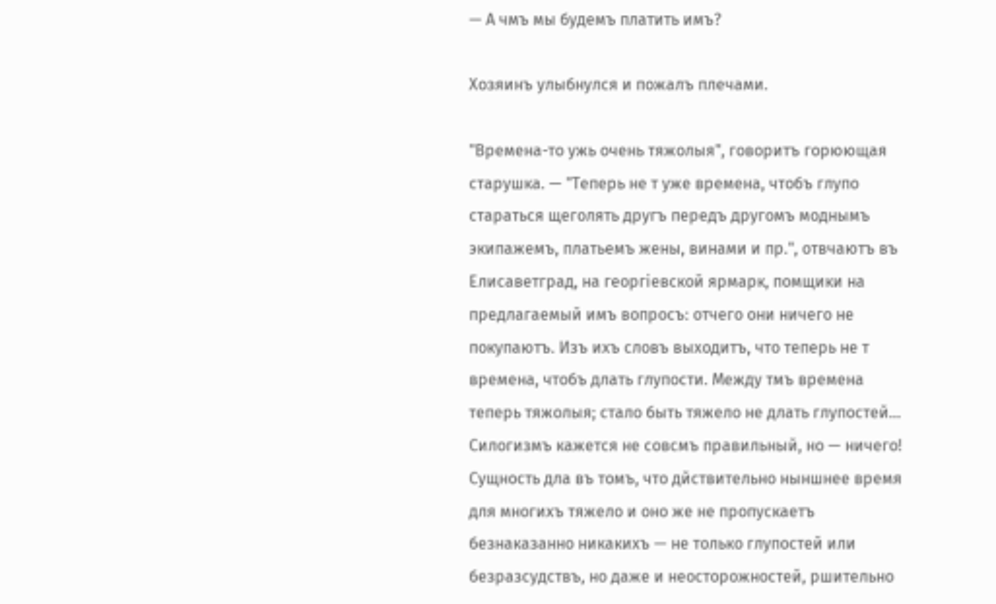— А чмъ мы будемъ платить имъ?

Хозяинъ улыбнулся и пожалъ плечами.

"Времена-то ужь очень тяжолыя", говоритъ горюющая старушка. — "Теперь не т уже времена, чтобъ глупо стараться щеголять другъ передъ другомъ моднымъ экипажемъ, платьемъ жены, винами и пр.", отвчаютъ въ Елисаветград, на георгiевской ярмарк, помщики на предлагаемый имъ вопросъ: отчего они ничего не покупаютъ. Изъ ихъ словъ выходитъ, что теперь не т времена, чтобъ длать глупости. Между тмъ времена теперь тяжолыя; стало быть тяжело не длать глупостей… Силогизмъ кажется не совсмъ правильный, но — ничего! Сущность дла въ томъ, что дйствительно ныншнее время для многихъ тяжело и оно же не пропускаетъ безнаказанно никакихъ — не только глупостей или безразсудствъ, но даже и неосторожностей, ршительно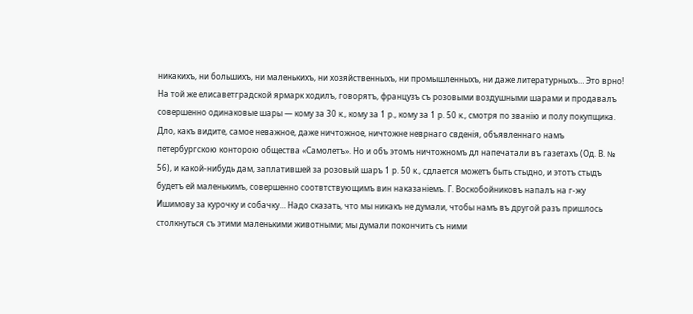никакихъ, ни большихъ, ни маленькихъ, ни хозяйственныхъ, ни промышленныхъ, ни даже литературныхъ… Это врно! На той же елисаветградской ярмарк ходилъ, говорятъ, французъ съ розовыми воздушными шарами и продавалъ совершенно одинаковые шары — кому за 30 к., кому за 1 р., кому за 1 р. 50 к., смотря по званiю и полу покупщика. Дло, какъ видите, самое неважное, даже ничтожное, ничтожне неврнаго свденiя, объявленнаго намъ петербургскою конторою общества «Самолетъ». Но и объ этомъ ничтожномъ дл напечатали въ газетахъ (Од. В. № 56), и какой-нибудь дам, заплатившей за розовый шаръ 1 р. 50 к., сдлается можетъ быть стыдно, и этотъ стыдъ будетъ ей маленькимъ, совершенно соотвтствующимъ вин наказанiемъ. Г. Воскобойниковъ напалъ на г-жу Ишимову за курочку и собачку… Надо сказать, что мы никакъ не думали, чтобы намъ въ другой разъ пришлось столкнуться съ этими маленькими животными; мы думали покончить съ ними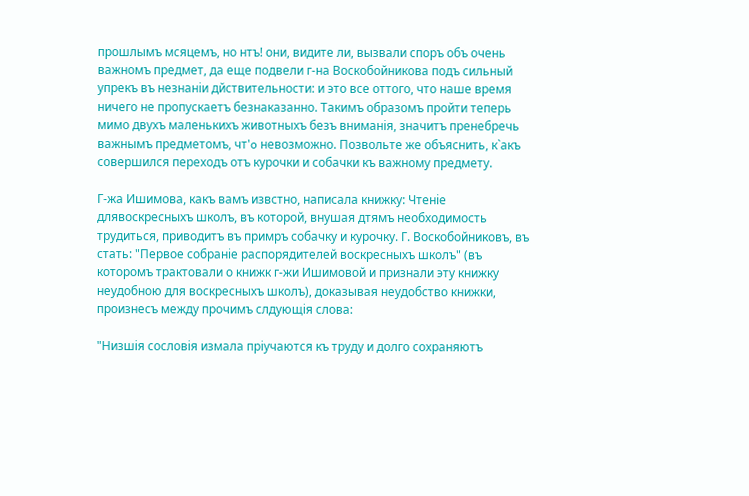прошлымъ мсяцемъ, но нтъ! они, видите ли, вызвали споръ объ очень важномъ предмет, да еще подвели г-на Воскобойникова подъ сильный упрекъ въ незнанiи дйствительности: и это все оттого, что наше время ничего не пропускаетъ безнаказанно. Такимъ образомъ пройти теперь мимо двухъ маленькихъ животныхъ безъ вниманiя, значитъ пренебречь важнымъ предметомъ, чт'o невозможно. Позвольте же объяснить, к`aкъ совершился переходъ отъ курочки и собачки къ важному предмету.

Г-жа Ишимова, какъ вамъ извстно, написала книжку: Чтенiе длявоскресныхъ школъ, въ которой, внушая дтямъ необходимость трудиться, приводитъ въ примръ собачку и курочку. Г. Воскобойниковъ, въ стать: "Первое собранiе распорядителей воскресныхъ школъ" (въ которомъ трактовали о книжк г-жи Ишимовой и признали эту книжку неудобною для воскресныхъ школъ), доказывая неудобство книжки, произнесъ между прочимъ слдующiя слова:

"Низшiя сословiя измала прiучаются къ труду и долго сохраняютъ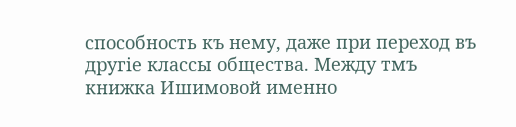способность къ нему, даже при переход въ другiе классы общества. Между тмъ книжка Ишимовой именно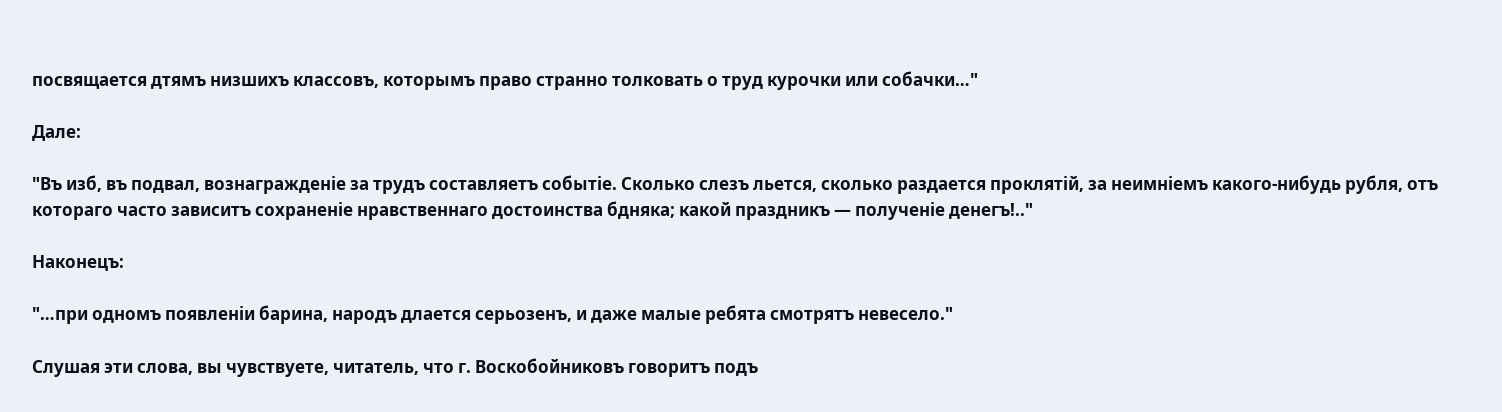посвящается дтямъ низшихъ классовъ, которымъ право странно толковать о труд курочки или собачки…"

Дале:

"Въ изб, въ подвал, вознагражденiе за трудъ составляетъ событiе. Сколько слезъ льется, сколько раздается проклятiй, за неимнiемъ какого-нибудь рубля, отъ котораго часто зависитъ сохраненiе нравственнаго достоинства бдняка; какой праздникъ — полученiе денегъ!.."

Наконецъ:

"…при одномъ появленiи барина, народъ длается серьозенъ, и даже малые ребята смотрятъ невесело."

Слушая эти слова, вы чувствуете, читатель, что г. Воскобойниковъ говоритъ подъ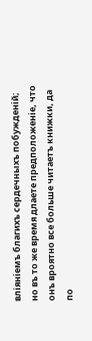влiянiемъ благихъ сердечныхъ побужденiй; но въ то же время длаете предположенiе, что онъ вроятно все больше читаетъ книжки, да по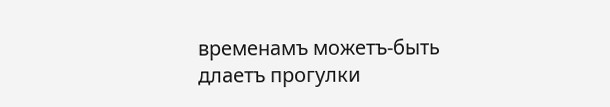временамъ можетъ-быть длаетъ прогулки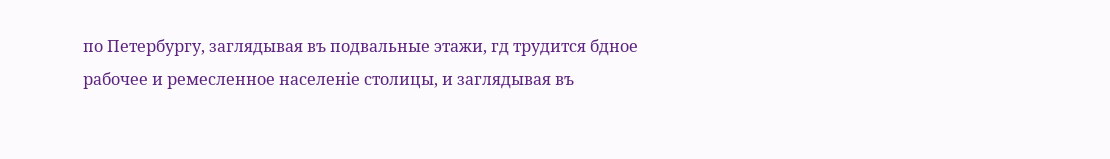по Петербургу, заглядывая въ подвальные этажи, гд трудится бдное рабочее и ремесленное населенiе столицы, и заглядывая въ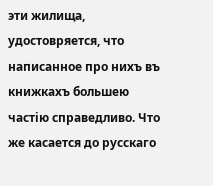эти жилища, удостовряется, что написанное про нихъ въ книжкахъ большею частiю справедливо. Что же касается до русскаго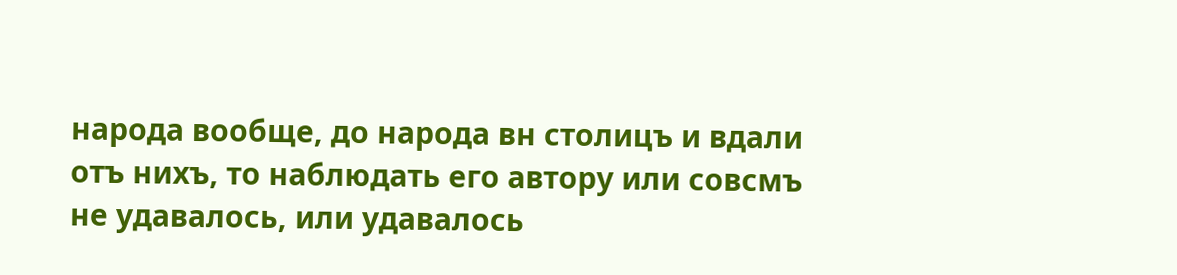народа вообще, до народа вн столицъ и вдали отъ нихъ, то наблюдать его автору или совсмъ не удавалось, или удавалось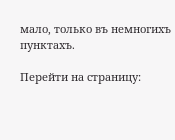мало, только въ немногихъ пунктахъ.

Перейти на страницу: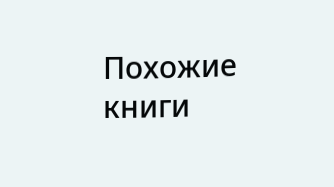Похожие книги